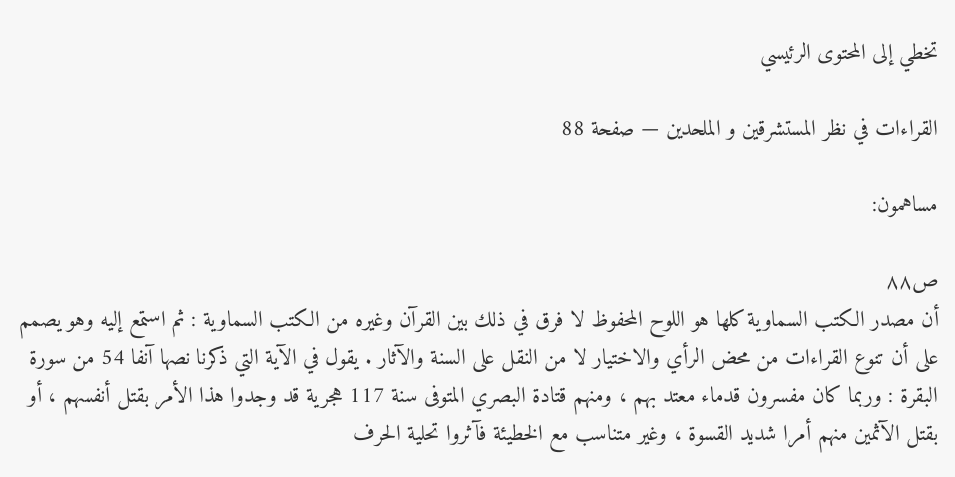تخطي إلى المحتوى الرئيسي

القراءات في نظر المستشرقين و الملحدين — صفحة 88

مساهمون:

ص٨٨
أن مصدر الكتب السماوية كلها هو اللوح المحفوظ لا فرق في ذلك بين القرآن وغيره من الكتب السماوية : ثم استمع إليه وهو يصمم على أن تنوع القراءات من محض الرأي والاختيار لا من النقل على السنة والآثار . يقول في الآية التي ذكرنا نصها آنفا 54 من سورة البقرة : وربما كان مفسرون قدماء معتد بهم ، ومنهم قتادة البصري المتوفى سنة 117 هجرية قد وجدوا هذا الأمر بقتل أنفسهم ، أو بقتل الآثمين منهم أمرا شديد القسوة ، وغير متناسب مع الخطيئة فآثروا تحلية الحرف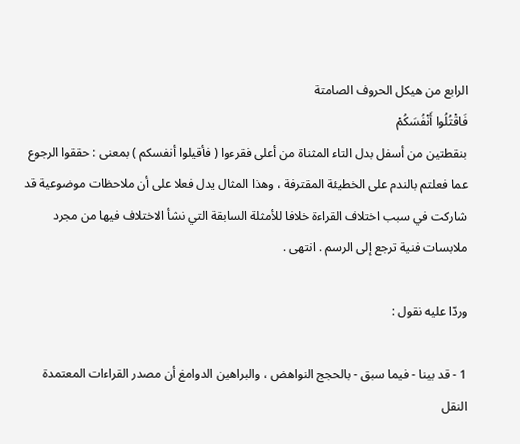الرابع من هيكل الحروف الصامتة
فَاقْتُلُوا أَنْفُسَكُمْ
بنقطتين من أسفل بدل التاء المثناة من أعلى فقرءوا ( فأقيلوا أنفسكم ) بمعنى : حققوا الرجوع عما فعلتم بالندم على الخطيئة المقترفة ، وهذا المثال يدل فعلا على أن ملاحظات موضوعية قد شاركت في سبب اختلاف القراءة خلافا للأمثلة السابقة التي نشأ الاختلاف فيها من مجرد ملابسات فنية ترجع إلى الرسم . انتهى .

وردّا عليه نقول :

1 - قد بينا - فيما سبق - بالحجج النواهض ، والبراهين الدوامغ أن مصدر القراءات المعتمدة النقل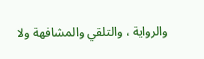والرواية ، والتلقي والمشافهة ولا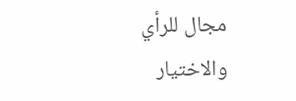مجال للرأي والاختيار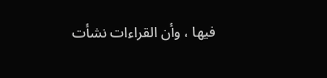فيها ، وأن القراءات نشأت